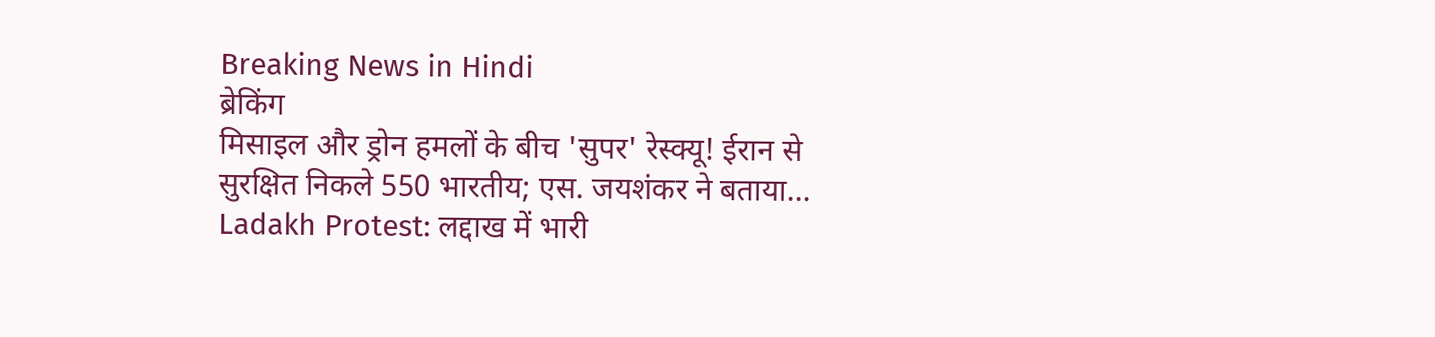Breaking News in Hindi
ब्रेकिंग
मिसाइल और ड्रोन हमलों के बीच 'सुपर' रेस्क्यू! ईरान से सुरक्षित निकले 550 भारतीय; एस. जयशंकर ने बताया... Ladakh Protest: लद्दाख में भारी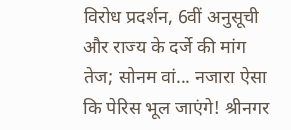विरोध प्रदर्शन, 6वीं अनुसूची और राज्य के दर्जे की मांग तेज; सोनम वां... नजारा ऐसा कि पेरिस भूल जाएंगे! श्रीनगर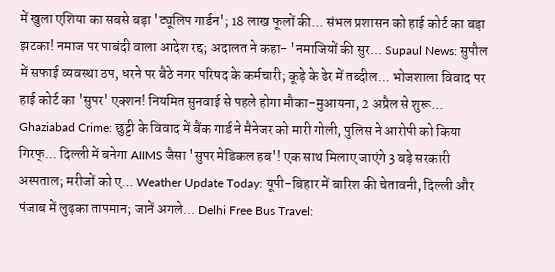में खुला एशिया का सबसे बड़ा 'ट्यूलिप गार्डन'; 18 लाख फूलों की... संभल प्रशासन को हाई कोर्ट का बड़ा झटका! नमाज पर पाबंदी वाला आदेश रद्द; अदालत ने कहा- 'नमाजियों की सुर... Supaul News: सुपौल में सफाई व्यवस्था ठप, धरने पर बैठे नगर परिषद के कर्मचारी; कूड़े के ढेर में तब्दील... भोजशाला विवाद पर हाई कोर्ट का 'सुपर' एक्शन! नियमित सुनवाई से पहले होगा मौका-मुआयना, 2 अप्रैल से शुरू... Ghaziabad Crime: छुट्टी के विवाद में बैंक गार्ड ने मैनेजर को मारी गोली, पुलिस ने आरोपी को किया गिरफ्... दिल्ली में बनेगा AIIMS जैसा 'सुपर मेडिकल हब'! एक साथ मिलाए जाएंगे 3 बड़े सरकारी अस्पताल; मरीजों को ए... Weather Update Today: यूपी-बिहार में बारिश की चेतावनी, दिल्ली और पंजाब में लुढ़का तापमान; जानें अगले... Delhi Free Bus Travel: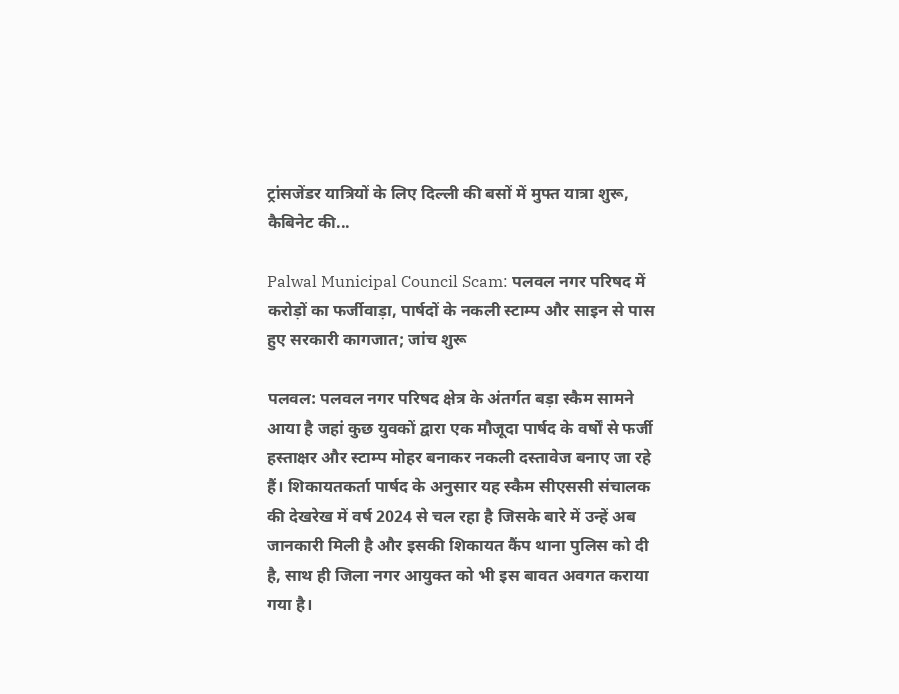ट्रांसजेंडर यात्रियों के लिए दिल्ली की बसों में मुफ्त यात्रा शुरू, कैबिनेट की...

Palwal Municipal Council Scam: पलवल नगर परिषद में करोड़ों का फर्जीवाड़ा, पार्षदों के नकली स्टाम्प और साइन से पास हुए सरकारी कागजात; जांच शुरू

पलवल: पलवल नगर परिषद क्षेत्र के अंतर्गत बड़ा स्कैम सामने आया है जहां कुछ युवकों द्वारा एक मौजूदा पार्षद के वर्षों से फर्जी हस्ताक्षर और स्टाम्प मोहर बनाकर नकली दस्तावेज बनाए जा रहे हैं। शिकायतकर्ता पार्षद के अनुसार यह स्कैम सीएससी संचालक की देखरेख में वर्ष 2024 से चल रहा है जिसके बारे में उन्हें अब जानकारी मिली है और इसकी शिकायत कैंप थाना पुलिस को दी है, साथ ही जिला नगर आयुक्त को भी इस बावत अवगत कराया गया है।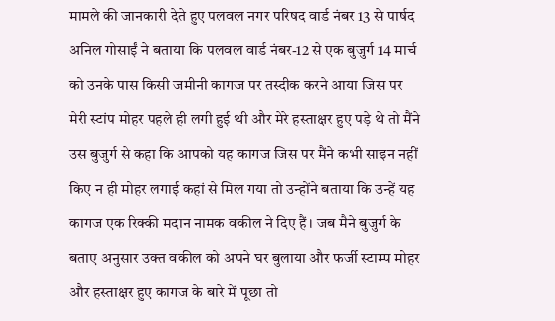मामले की जानकारी देते हुए पलवल नगर परिषद वार्ड नंबर 13 से पार्षद अनिल गोसाईं ने बताया कि पलवल वार्ड नंबर-12 से एक बुजुर्ग 14 मार्च को उनके पास किसी जमीनी कागज पर तस्दीक करने आया जिस पर मेरी स्टांप मोहर पहले ही लगी हुई थी और मेरे हस्ताक्षर हुए पड़े थे तो मैंने उस बुजुर्ग से कहा कि आपको यह कागज जिस पर मैंने कभी साइन नहीं किए न ही मोहर लगाई कहां से मिल गया तो उन्होंने बताया कि उन्हें यह कागज एक रिक्की मदान नामक वकील ने दिए हैं। जब मैने बुजुर्ग के बताए अनुसार उक्त वकील को अपने घर बुलाया और फर्जी स्टाम्प मोहर और हस्ताक्षर हुए कागज के बारे में पूछा तो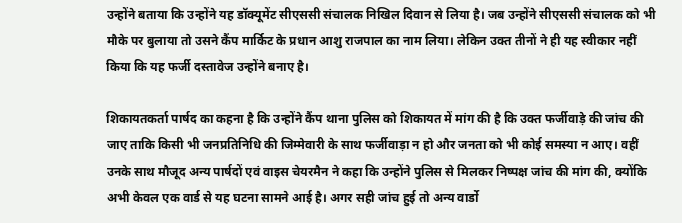उन्होंने बताया कि उन्होंने यह डॉक्यूमेंट सीएससी संचालक निखिल दिवान से लिया है। जब उन्होंने सीएससी संचालक को भी मौके पर बुलाया तो उसने कैंप मार्किट के प्रधान आशु राजपाल का नाम लिया। लेकिन उक्त तीनों ने ही यह स्वीकार नहीं किया कि यह फर्जी दस्तावेज उन्होंने बनाए है।

शिकायतकर्ता पार्षद का कहना है कि उन्होंने कैंप थाना पुलिस को शिकायत में मांग की है कि उक्त फर्जीवाड़े की जांच की जाए ताकि किसी भी जनप्रतिनिधि की जिम्मेवारी के साथ फर्जीवाड़ा न हो और जनता को भी कोई समस्या न आए। वहीं उनके साथ मौजूद अन्य पार्षदों एवं वाइस चेयरमैन ने कहा कि उन्होंने पुलिस से मिलकर निष्पक्ष जांच की मांग की, क्योंकि अभी केवल एक वार्ड से यह घटना सामने आई है। अगर सही जांच हुई तो अन्य वार्डो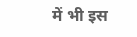में भी इस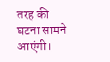तरह की घटना सामने आएंगी।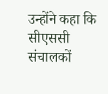उन्होंने कहा कि सीएससी संचालकों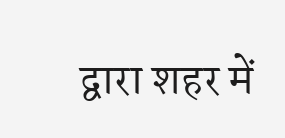द्वारा शहर में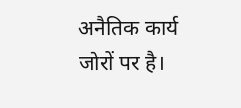अनैतिक कार्य जोरों पर है।